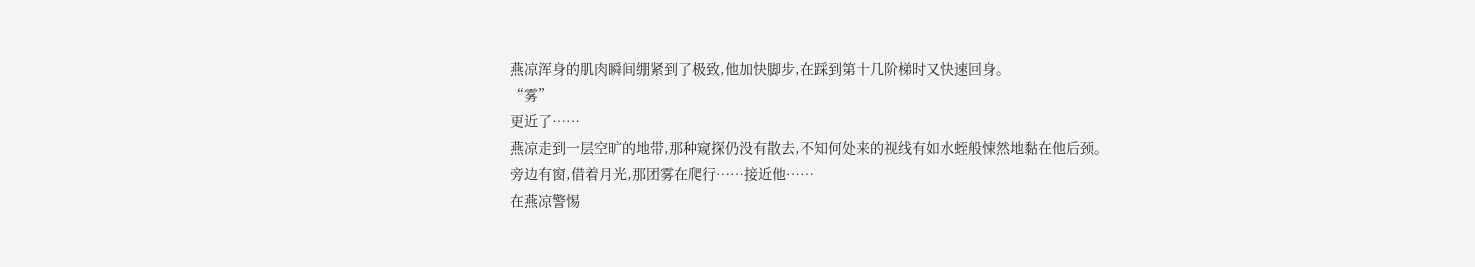燕凉浑身的肌肉瞬间绷紧到了极致,他加快脚步,在踩到第十几阶梯时又快速回身。
“雾”
更近了……
燕凉走到一层空旷的地带,那种窥探仍没有散去,不知何处来的视线有如水蛭般悚然地黏在他后颈。
旁边有窗,借着月光,那团雾在爬行……接近他……
在燕凉警惕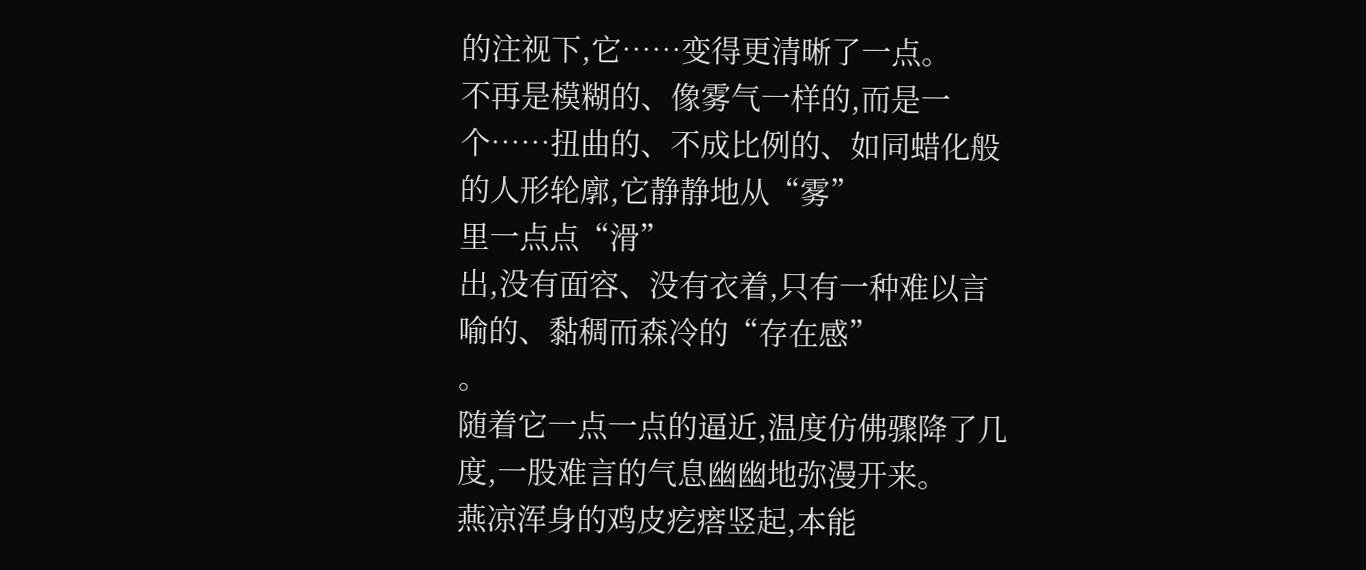的注视下,它……变得更清晰了一点。
不再是模糊的、像雾气一样的,而是一个……扭曲的、不成比例的、如同蜡化般的人形轮廓,它静静地从“雾”
里一点点“滑”
出,没有面容、没有衣着,只有一种难以言喻的、黏稠而森冷的“存在感”
。
随着它一点一点的逼近,温度仿佛骤降了几度,一股难言的气息幽幽地弥漫开来。
燕凉浑身的鸡皮疙瘩竖起,本能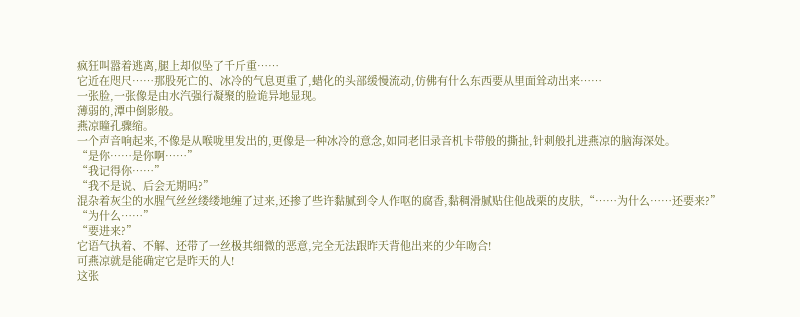疯狂叫嚣着逃离,腿上却似坠了千斤重……
它近在咫尺……那股死亡的、冰冷的气息更重了,蜡化的头部缓慢流动,仿佛有什么东西要从里面耸动出来……
一张脸,一张像是由水汽强行凝聚的脸诡异地显现。
薄弱的,潭中倒影般。
燕凉瞳孔骤缩。
一个声音响起来,不像是从喉咙里发出的,更像是一种冰冷的意念,如同老旧录音机卡带般的撕扯,针刺般扎进燕凉的脑海深处。
“是你……是你啊……”
“我记得你……”
“我不是说、后会无期吗?”
混杂着灰尘的水腥气丝丝缕缕地缠了过来,还掺了些许黏腻到令人作呕的腐香,黏稠滑腻贴住他战栗的皮肤,“……为什么……还要来?”
“为什么……”
“要进来?”
它语气执着、不解、还带了一丝极其细微的恶意,完全无法跟昨天背他出来的少年吻合!
可燕凉就是能确定它是昨天的人!
这张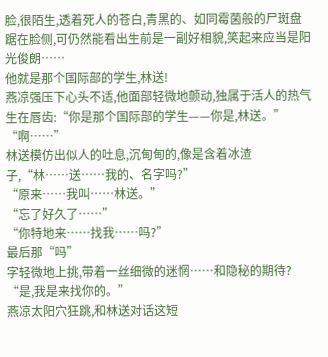脸,很陌生,透着死人的苍白,青黑的、如同霉菌般的尸斑盘踞在脸侧,可仍然能看出生前是一副好相貌,笑起来应当是阳光俊朗……
他就是那个国际部的学生,林送!
燕凉强压下心头不适,他面部轻微地颤动,独属于活人的热气生在唇齿:“你是那个国际部的学生——你是,林送。”
“啊……”
林送模仿出似人的吐息,沉甸甸的,像是含着冰渣子,“林……送……我的、名字吗?”
“原来……我叫……林送。”
“忘了好久了……”
“你特地来……找我……吗?”
最后那“吗”
字轻微地上挑,带着一丝细微的迷惘……和隐秘的期待?
“是,我是来找你的。”
燕凉太阳穴狂跳,和林送对话这短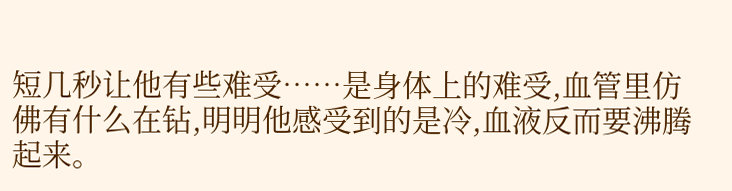短几秒让他有些难受……是身体上的难受,血管里仿佛有什么在钻,明明他感受到的是冷,血液反而要沸腾起来。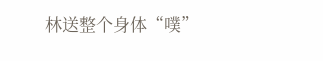林送整个身体“噗”